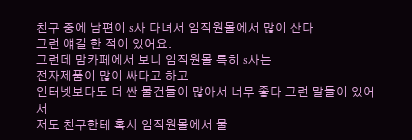친구 중에 남편이 s사 다녀서 임직원몰에서 많이 산다
그런 얘길 한 적이 있어요.
그런데 맘카페에서 보니 임직원몰 특히 s사는
전자제품이 많이 싸다고 하고
인터넷보다도 더 싼 물건들이 많아서 너무 좋다 그런 말들이 있어서
저도 친구한테 혹시 임직원몰에서 물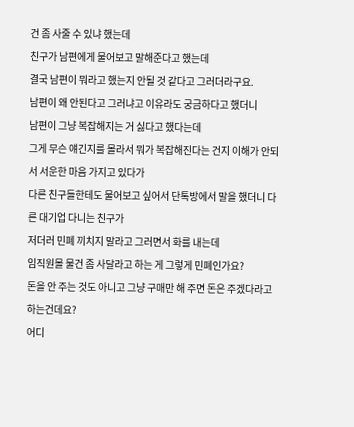건 좀 사줄 수 있냐 했는데
친구가 남편에게 물어보고 말해준다고 했는데
결국 남편이 뭐라고 했는지 안될 것 같다고 그러더라구요.
남편이 왜 안된다고 그러냐고 이유라도 궁금하다고 했더니
남편이 그냥 복잡해지는 거 싫다고 했다는데
그게 무슨 얘긴지를 몰라서 뭐가 복잡해진다는 건지 이해가 안되서 서운한 마음 가지고 있다가
다른 친구들한테도 물어보고 싶어서 단톡방에서 말을 했더니 다른 대기업 다니는 친구가
저더러 민폐 끼치지 말라고 그러면서 화를 내는데
임직원몰 물건 좀 사달라고 하는 게 그렇게 민폐인가요?
돈을 안 주는 것도 아니고 그냥 구매만 해 주면 돈은 주겠다라고 하는건데요?
어디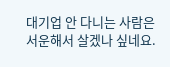대기업 안 다니는 사람은 서운해서 살겠나 싶네요.